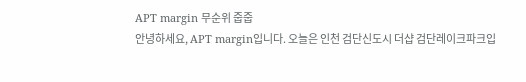APT margin 무순위 줍줍
안녕하세요, APT margin입니다. 오늘은 인천 검단신도시 더샵 검단레이크파크입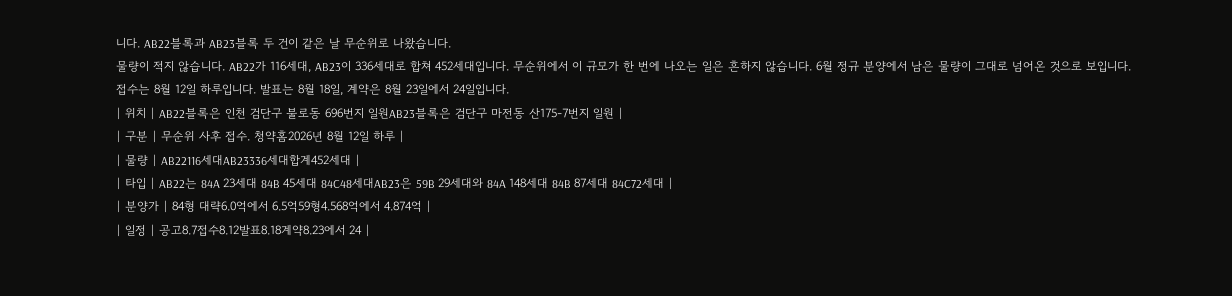니다. AB22블록과 AB23블록 두 건이 같은 날 무순위로 나왔습니다.
물량이 적지 않습니다. AB22가 116세대, AB23이 336세대로 합쳐 452세대입니다. 무순위에서 이 규모가 한 번에 나오는 일은 흔하지 않습니다. 6월 정규 분양에서 남은 물량이 그대로 넘어온 것으로 보입니다.
접수는 8월 12일 하루입니다. 발표는 8월 18일, 계약은 8월 23일에서 24일입니다.
| 위치 | AB22블록은 인천 검단구 불로동 696번지 일원AB23블록은 검단구 마전동 산175-7번지 일원 |
| 구분 | 무순위 사후 접수. 청약홈2026년 8월 12일 하루 |
| 물량 | AB22116세대AB23336세대합계452세대 |
| 타입 | AB22는 84A 23세대 84B 45세대 84C48세대AB23은 59B 29세대와 84A 148세대 84B 87세대 84C72세대 |
| 분양가 | 84형 대략6.0억에서 6.5억59형4.568억에서 4.874억 |
| 일정 | 공고8.7접수8.12발표8.18계약8.23에서 24 |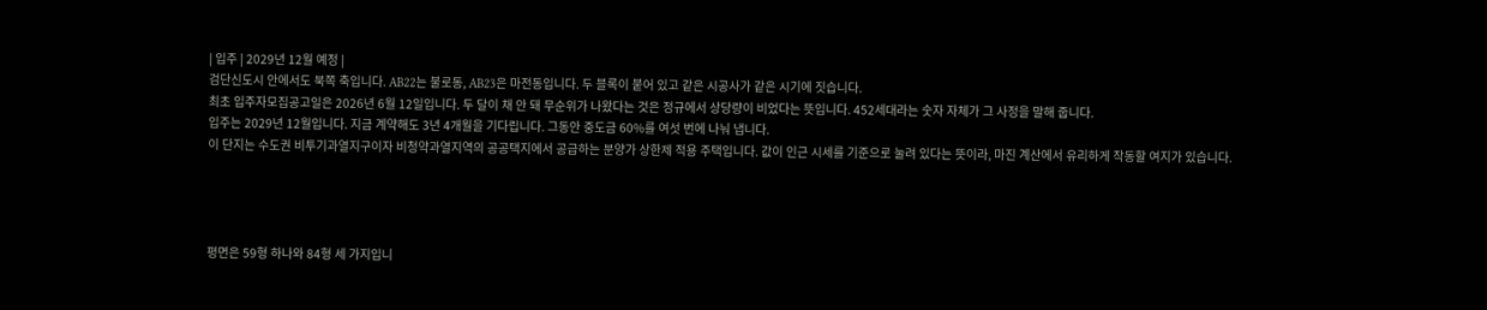| 입주 | 2029년 12월 예정 |
검단신도시 안에서도 북쪽 축입니다. AB22는 불로동, AB23은 마전동입니다. 두 블록이 붙어 있고 같은 시공사가 같은 시기에 짓습니다.
최초 입주자모집공고일은 2026년 6월 12일입니다. 두 달이 채 안 돼 무순위가 나왔다는 것은 정규에서 상당량이 비었다는 뜻입니다. 452세대라는 숫자 자체가 그 사정을 말해 줍니다.
입주는 2029년 12월입니다. 지금 계약해도 3년 4개월을 기다립니다. 그동안 중도금 60%를 여섯 번에 나눠 냅니다.
이 단지는 수도권 비투기과열지구이자 비청약과열지역의 공공택지에서 공급하는 분양가 상한제 적용 주택입니다. 값이 인근 시세를 기준으로 눌려 있다는 뜻이라, 마진 계산에서 유리하게 작동할 여지가 있습니다.




평면은 59형 하나와 84형 세 가지입니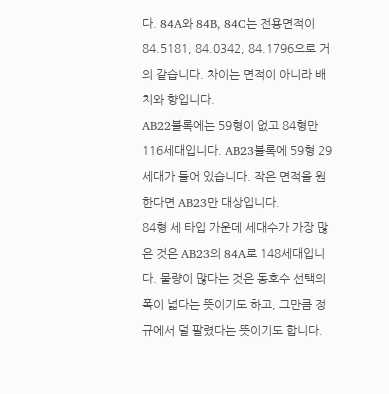다. 84A와 84B, 84C는 전용면적이 84.5181, 84.0342, 84.1796으로 거의 같습니다. 차이는 면적이 아니라 배치와 향입니다.
AB22블록에는 59형이 없고 84형만 116세대입니다. AB23블록에 59형 29세대가 들어 있습니다. 작은 면적을 원한다면 AB23만 대상입니다.
84형 세 타입 가운데 세대수가 가장 많은 것은 AB23의 84A로 148세대입니다. 물량이 많다는 것은 동호수 선택의 폭이 넓다는 뜻이기도 하고, 그만큼 정규에서 덜 팔렸다는 뜻이기도 합니다.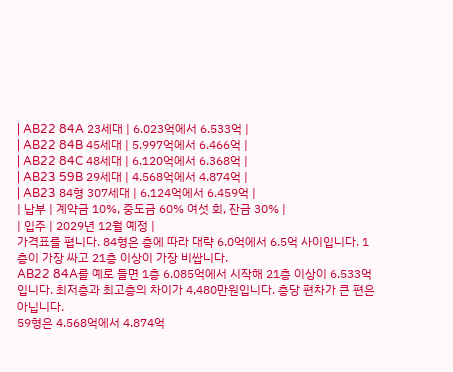| AB22 84A 23세대 | 6.023억에서 6.533억 |
| AB22 84B 45세대 | 5.997억에서 6.466억 |
| AB22 84C 48세대 | 6.120억에서 6.368억 |
| AB23 59B 29세대 | 4.568억에서 4.874억 |
| AB23 84형 307세대 | 6.124억에서 6.459억 |
| 납부 | 계약금 10%, 중도금 60% 여섯 회, 잔금 30% |
| 입주 | 2029년 12월 예정 |
가격표를 폅니다. 84형은 층에 따라 대략 6.0억에서 6.5억 사이입니다. 1층이 가장 싸고 21층 이상이 가장 비쌉니다.
AB22 84A를 예로 들면 1층 6.085억에서 시작해 21층 이상이 6.533억입니다. 최저층과 최고층의 차이가 4,480만원입니다. 층당 편차가 큰 편은 아닙니다.
59형은 4.568억에서 4.874억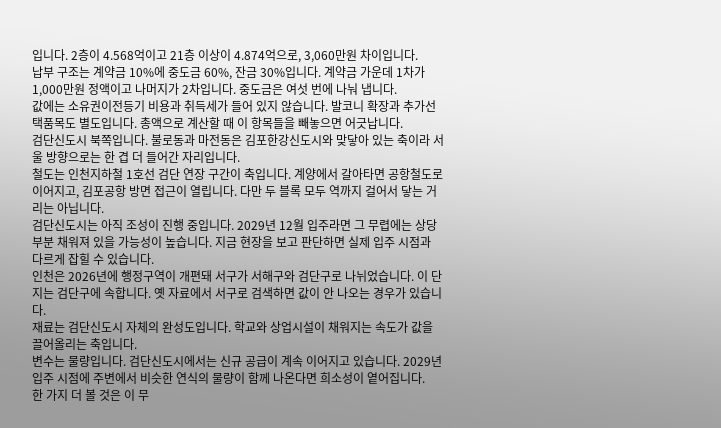입니다. 2층이 4.568억이고 21층 이상이 4.874억으로, 3,060만원 차이입니다.
납부 구조는 계약금 10%에 중도금 60%, 잔금 30%입니다. 계약금 가운데 1차가 1,000만원 정액이고 나머지가 2차입니다. 중도금은 여섯 번에 나눠 냅니다.
값에는 소유권이전등기 비용과 취득세가 들어 있지 않습니다. 발코니 확장과 추가선택품목도 별도입니다. 총액으로 계산할 때 이 항목들을 빼놓으면 어긋납니다.
검단신도시 북쪽입니다. 불로동과 마전동은 김포한강신도시와 맞닿아 있는 축이라 서울 방향으로는 한 겹 더 들어간 자리입니다.
철도는 인천지하철 1호선 검단 연장 구간이 축입니다. 계양에서 갈아타면 공항철도로 이어지고, 김포공항 방면 접근이 열립니다. 다만 두 블록 모두 역까지 걸어서 닿는 거리는 아닙니다.
검단신도시는 아직 조성이 진행 중입니다. 2029년 12월 입주라면 그 무렵에는 상당 부분 채워져 있을 가능성이 높습니다. 지금 현장을 보고 판단하면 실제 입주 시점과 다르게 잡힐 수 있습니다.
인천은 2026년에 행정구역이 개편돼 서구가 서해구와 검단구로 나뉘었습니다. 이 단지는 검단구에 속합니다. 옛 자료에서 서구로 검색하면 값이 안 나오는 경우가 있습니다.
재료는 검단신도시 자체의 완성도입니다. 학교와 상업시설이 채워지는 속도가 값을 끌어올리는 축입니다.
변수는 물량입니다. 검단신도시에서는 신규 공급이 계속 이어지고 있습니다. 2029년 입주 시점에 주변에서 비슷한 연식의 물량이 함께 나온다면 희소성이 옅어집니다.
한 가지 더 볼 것은 이 무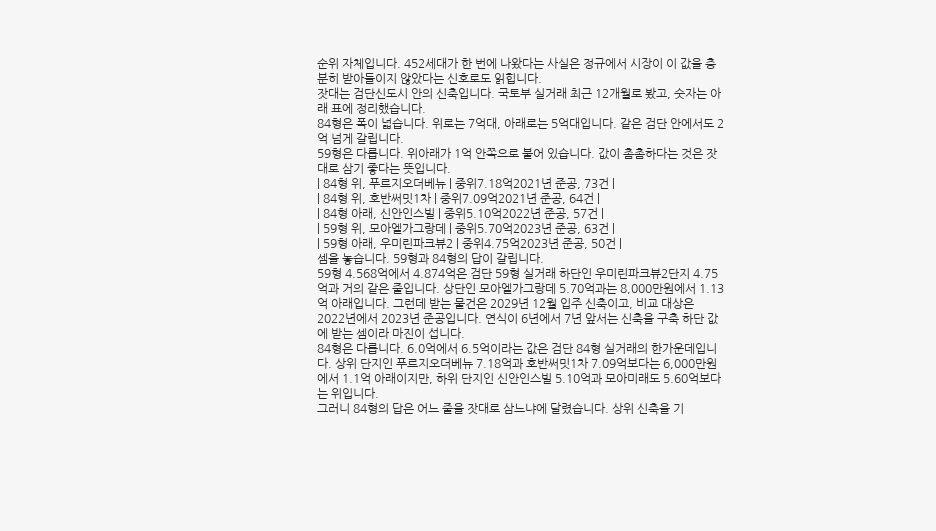순위 자체입니다. 452세대가 한 번에 나왔다는 사실은 정규에서 시장이 이 값을 충분히 받아들이지 않았다는 신호로도 읽힙니다.
잣대는 검단신도시 안의 신축입니다. 국토부 실거래 최근 12개월로 봤고, 숫자는 아래 표에 정리했습니다.
84형은 폭이 넓습니다. 위로는 7억대, 아래로는 5억대입니다. 같은 검단 안에서도 2억 넘게 갈립니다.
59형은 다릅니다. 위아래가 1억 안쪽으로 붙어 있습니다. 값이 촘촘하다는 것은 잣대로 삼기 좋다는 뜻입니다.
| 84형 위, 푸르지오더베뉴 | 중위7.18억2021년 준공, 73건 |
| 84형 위, 호반써밋1차 | 중위7.09억2021년 준공, 64건 |
| 84형 아래, 신안인스빌 | 중위5.10억2022년 준공, 57건 |
| 59형 위, 모아엘가그랑데 | 중위5.70억2023년 준공, 63건 |
| 59형 아래, 우미린파크뷰2 | 중위4.75억2023년 준공, 50건 |
셈을 놓습니다. 59형과 84형의 답이 갈립니다.
59형 4.568억에서 4.874억은 검단 59형 실거래 하단인 우미린파크뷰2단지 4.75억과 거의 같은 줄입니다. 상단인 모아엘가그랑데 5.70억과는 8,000만원에서 1.13억 아래입니다. 그런데 받는 물건은 2029년 12월 입주 신축이고, 비교 대상은 2022년에서 2023년 준공입니다. 연식이 6년에서 7년 앞서는 신축을 구축 하단 값에 받는 셈이라 마진이 섭니다.
84형은 다릅니다. 6.0억에서 6.5억이라는 값은 검단 84형 실거래의 한가운데입니다. 상위 단지인 푸르지오더베뉴 7.18억과 호반써밋1차 7.09억보다는 6,000만원에서 1.1억 아래이지만, 하위 단지인 신안인스빌 5.10억과 모아미래도 5.60억보다는 위입니다.
그러니 84형의 답은 어느 줄을 잣대로 삼느냐에 달렸습니다. 상위 신축을 기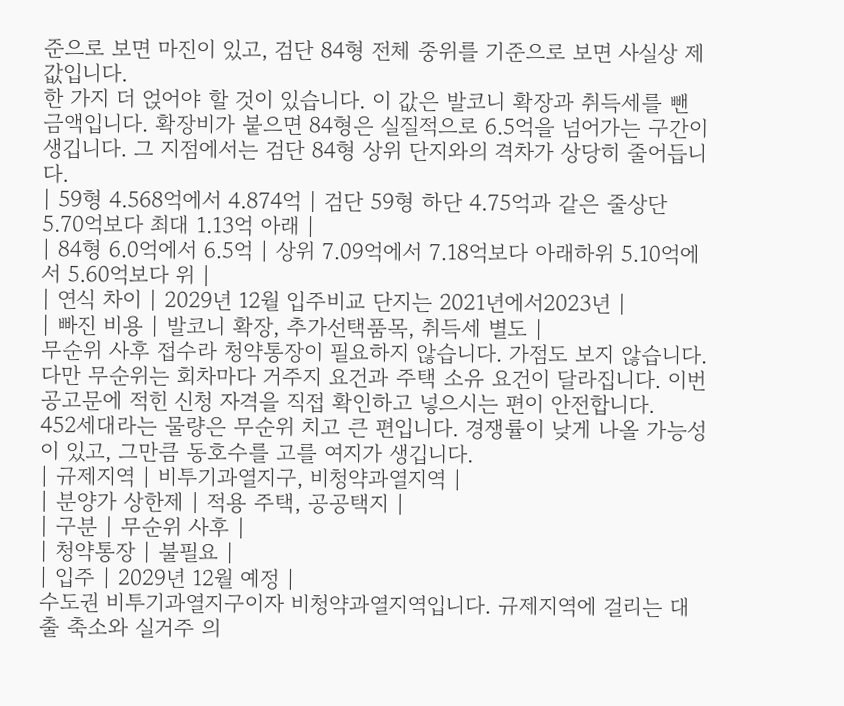준으로 보면 마진이 있고, 검단 84형 전체 중위를 기준으로 보면 사실상 제값입니다.
한 가지 더 얹어야 할 것이 있습니다. 이 값은 발코니 확장과 취득세를 뺀 금액입니다. 확장비가 붙으면 84형은 실질적으로 6.5억을 넘어가는 구간이 생깁니다. 그 지점에서는 검단 84형 상위 단지와의 격차가 상당히 줄어듭니다.
| 59형 4.568억에서 4.874억 | 검단 59형 하단 4.75억과 같은 줄상단 5.70억보다 최대 1.13억 아래 |
| 84형 6.0억에서 6.5억 | 상위 7.09억에서 7.18억보다 아래하위 5.10억에서 5.60억보다 위 |
| 연식 차이 | 2029년 12월 입주비교 단지는 2021년에서2023년 |
| 빠진 비용 | 발코니 확장, 추가선택품목, 취득세 별도 |
무순위 사후 접수라 청약통장이 필요하지 않습니다. 가점도 보지 않습니다.
다만 무순위는 회차마다 거주지 요건과 주택 소유 요건이 달라집니다. 이번 공고문에 적힌 신청 자격을 직접 확인하고 넣으시는 편이 안전합니다.
452세대라는 물량은 무순위 치고 큰 편입니다. 경쟁률이 낮게 나올 가능성이 있고, 그만큼 동호수를 고를 여지가 생깁니다.
| 규제지역 | 비투기과열지구, 비청약과열지역 |
| 분양가 상한제 | 적용 주택, 공공택지 |
| 구분 | 무순위 사후 |
| 청약통장 | 불필요 |
| 입주 | 2029년 12월 예정 |
수도권 비투기과열지구이자 비청약과열지역입니다. 규제지역에 걸리는 대출 축소와 실거주 의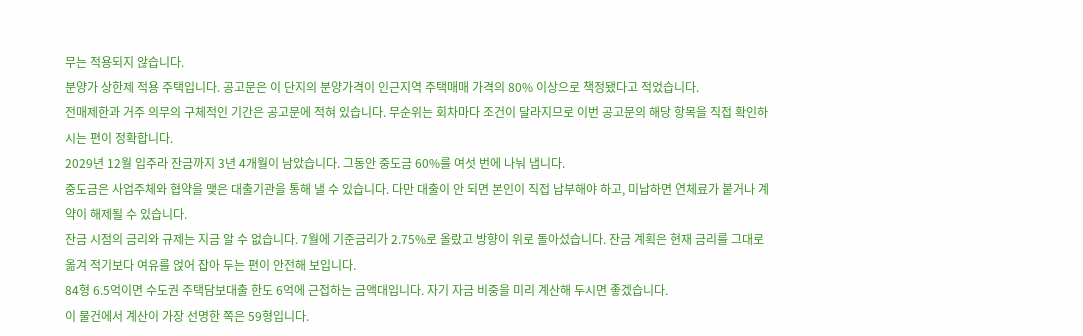무는 적용되지 않습니다.
분양가 상한제 적용 주택입니다. 공고문은 이 단지의 분양가격이 인근지역 주택매매 가격의 80% 이상으로 책정됐다고 적었습니다.
전매제한과 거주 의무의 구체적인 기간은 공고문에 적혀 있습니다. 무순위는 회차마다 조건이 달라지므로 이번 공고문의 해당 항목을 직접 확인하시는 편이 정확합니다.
2029년 12월 입주라 잔금까지 3년 4개월이 남았습니다. 그동안 중도금 60%를 여섯 번에 나눠 냅니다.
중도금은 사업주체와 협약을 맺은 대출기관을 통해 낼 수 있습니다. 다만 대출이 안 되면 본인이 직접 납부해야 하고, 미납하면 연체료가 붙거나 계약이 해제될 수 있습니다.
잔금 시점의 금리와 규제는 지금 알 수 없습니다. 7월에 기준금리가 2.75%로 올랐고 방향이 위로 돌아섰습니다. 잔금 계획은 현재 금리를 그대로 옮겨 적기보다 여유를 얹어 잡아 두는 편이 안전해 보입니다.
84형 6.5억이면 수도권 주택담보대출 한도 6억에 근접하는 금액대입니다. 자기 자금 비중을 미리 계산해 두시면 좋겠습니다.
이 물건에서 계산이 가장 선명한 쪽은 59형입니다.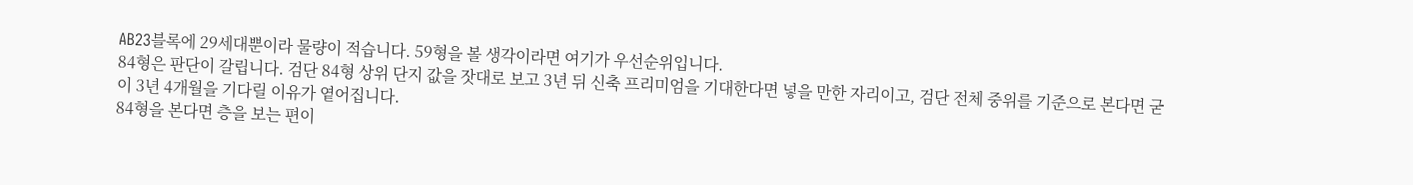AB23블록에 29세대뿐이라 물량이 적습니다. 59형을 볼 생각이라면 여기가 우선순위입니다.
84형은 판단이 갈립니다. 검단 84형 상위 단지 값을 잣대로 보고 3년 뒤 신축 프리미엄을 기대한다면 넣을 만한 자리이고, 검단 전체 중위를 기준으로 본다면 굳이 3년 4개월을 기다릴 이유가 옅어집니다.
84형을 본다면 층을 보는 편이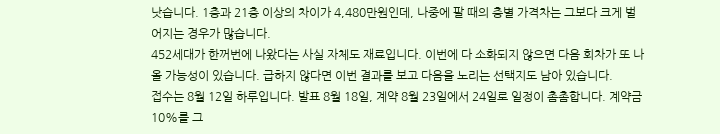낫습니다. 1층과 21층 이상의 차이가 4,480만원인데, 나중에 팔 때의 층별 가격차는 그보다 크게 벌어지는 경우가 많습니다.
452세대가 한꺼번에 나왔다는 사실 자체도 재료입니다. 이번에 다 소화되지 않으면 다음 회차가 또 나올 가능성이 있습니다. 급하지 않다면 이번 결과를 보고 다음을 노리는 선택지도 남아 있습니다.
접수는 8월 12일 하루입니다. 발표 8월 18일, 계약 8월 23일에서 24일로 일정이 촘촘합니다. 계약금 10%를 그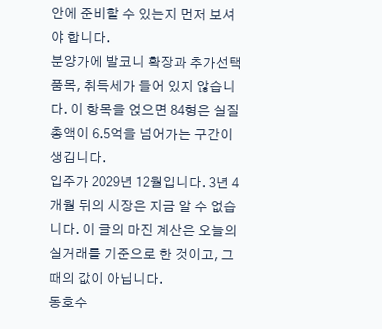안에 준비할 수 있는지 먼저 보셔야 합니다.
분양가에 발코니 확장과 추가선택품목, 취득세가 들어 있지 않습니다. 이 항목을 얹으면 84형은 실질 총액이 6.5억을 넘어가는 구간이 생깁니다.
입주가 2029년 12월입니다. 3년 4개월 뒤의 시장은 지금 알 수 없습니다. 이 글의 마진 계산은 오늘의 실거래를 기준으로 한 것이고, 그때의 값이 아닙니다.
동호수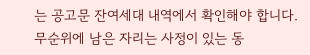는 공고문 잔여세대 내역에서 확인해야 합니다. 무순위에 남은 자리는 사정이 있는 동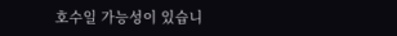호수일 가능성이 있습니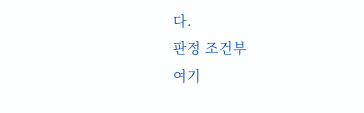다.
판정 조건부
여기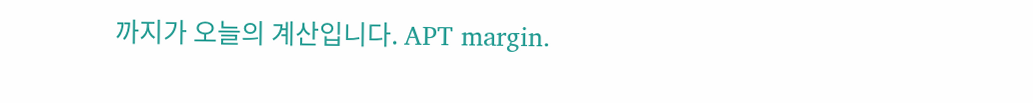까지가 오늘의 계산입니다. APT margin.